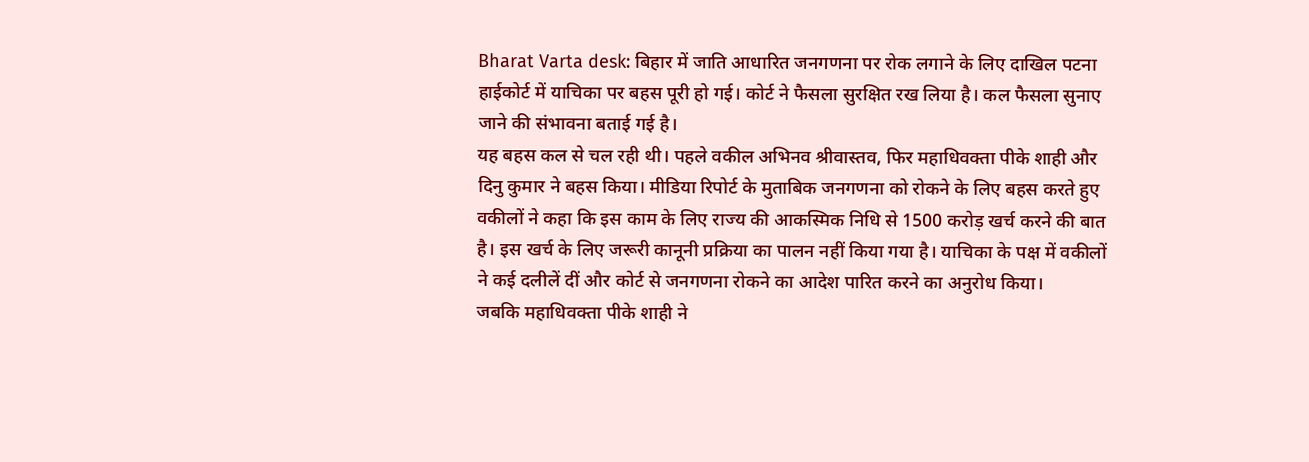Bharat Varta desk: बिहार में जाति आधारित जनगणना पर रोक लगाने के लिए दाखिल पटना हाईकोर्ट में याचिका पर बहस पूरी हो गई। कोर्ट ने फैसला सुरक्षित रख लिया है। कल फैसला सुनाए जाने की संभावना बताई गई है।
यह बहस कल से चल रही थी। पहले वकील अभिनव श्रीवास्तव, फिर महाधिवक्ता पीके शाही और दिनु कुमार ने बहस किया। मीडिया रिपोर्ट के मुताबिक जनगणना को रोकने के लिए बहस करते हुए वकीलों ने कहा कि इस काम के लिए राज्य की आकस्मिक निधि से 1500 करोड़ खर्च करने की बात है। इस खर्च के लिए जरूरी कानूनी प्रक्रिया का पालन नहीं किया गया है। याचिका के पक्ष में वकीलों ने कई दलीलें दीं और कोर्ट से जनगणना रोकने का आदेश पारित करने का अनुरोध किया।
जबकि महाधिवक्ता पीके शाही ने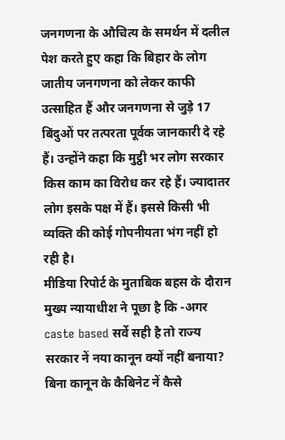जनगणना के औचित्य के समर्थन में दलील पेश करते हुए कहा कि बिहार के लोग जातीय जनगणना को लेकर काफी उत्साहित हैं और जनगणना से जुड़े 17 बिंदुओं पर तत्परता पूर्वक जानकारी दे रहे हैं। उन्होंने कहा कि मुट्ठी भर लोग सरकार किस काम का विरोध कर रहे हैं। ज्यादातर लोग इसके पक्ष में हैं। इससे किसी भी व्यक्ति की कोई गोपनीयता भंग नहीं हो रही है।
मीडिया रिपोर्ट के मुताबिक बहस के दौरान
मुख्य न्यायाधीश ने पूछा है कि -अगर caste based सर्वे सही है तो राज्य सरकार नें नया कानून क्यों नहीं बनाया? बिना कानून के कैबिनेट नें कैसे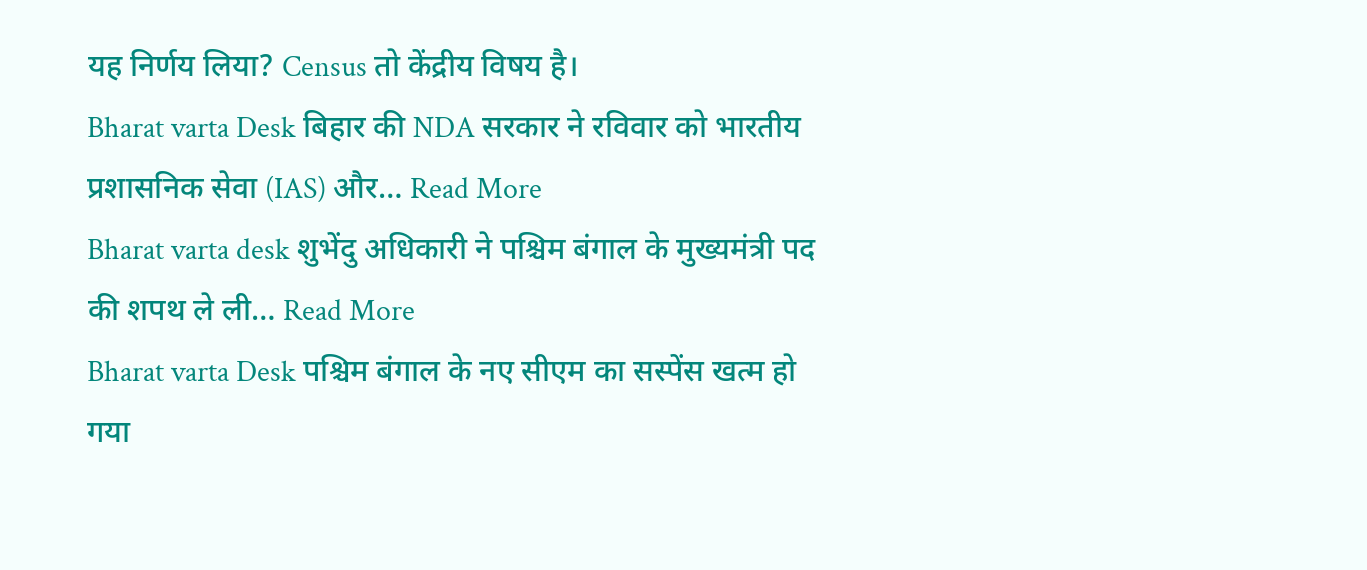यह निर्णय लिया? Census तो केंद्रीय विषय है।
Bharat varta Desk बिहार की NDA सरकार ने रविवार को भारतीय प्रशासनिक सेवा (IAS) और… Read More
Bharat varta desk शुभेंदु अधिकारी ने पश्चिम बंगाल के मुख्यमंत्री पद की शपथ ले ली… Read More
Bharat varta Desk पश्चिम बंगाल के नए सीएम का सस्पेंस खत्म हो गया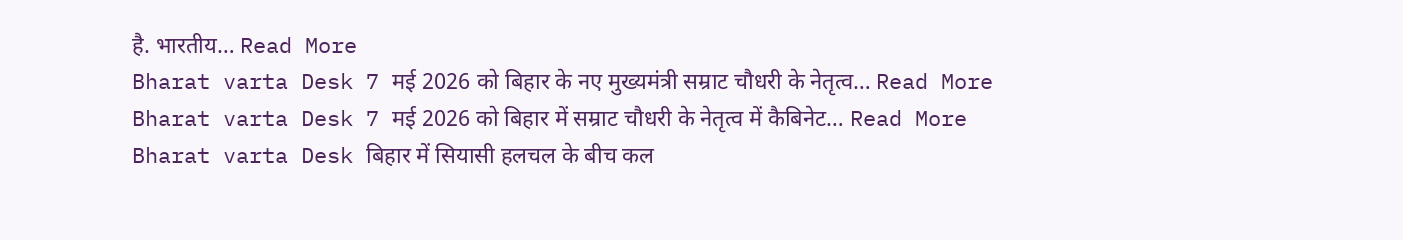है. भारतीय… Read More
Bharat varta Desk 7 मई 2026 को बिहार के नए मुख्यमंत्री सम्राट चौधरी के नेतृत्व… Read More
Bharat varta Desk 7 मई 2026 को बिहार में सम्राट चौधरी के नेतृत्व में कैबिनेट… Read More
Bharat varta Desk बिहार में सियासी हलचल के बीच कल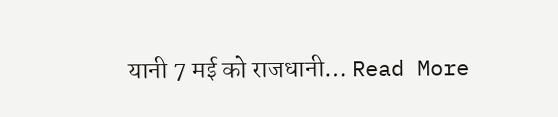यानी 7 मई को राजधानी… Read More